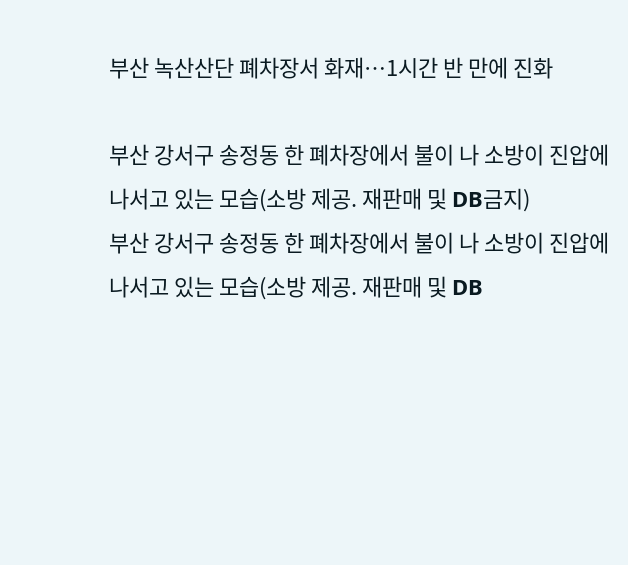부산 녹산산단 폐차장서 화재…1시간 반 만에 진화

부산 강서구 송정동 한 폐차장에서 불이 나 소방이 진압에 나서고 있는 모습(소방 제공. 재판매 및 DB금지)
부산 강서구 송정동 한 폐차장에서 불이 나 소방이 진압에 나서고 있는 모습(소방 제공. 재판매 및 DB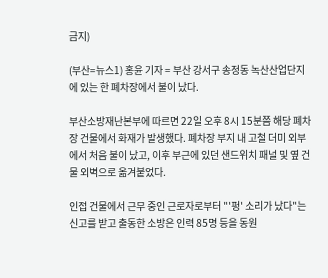금지)

(부산=뉴스1) 홍윤 기자 = 부산 강서구 송정동 녹산산업단지에 있는 한 폐차장에서 불이 났다.

부산소방재난본부에 따르면 22일 오후 8시 15분쯤 해당 폐차장 건물에서 화재가 발생했다. 폐차장 부지 내 고철 더미 외부에서 처음 불이 났고, 이후 부근에 있던 샌드위치 패널 및 옆 건물 외벽으로 옮겨붙었다.

인접 건물에서 근무 중인 근로자로부터 "'펑' 소리가 났다"는 신고를 받고 출동한 소방은 인력 85명 등을 동원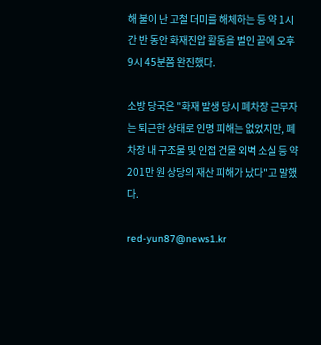해 불이 난 고철 더미를 해체하는 등 약 1시간 반 동안 화재진압 활동을 벌인 끝에 오후 9시 45분쯤 완진했다.

소방 당국은 "화재 발생 당시 폐차장 근무자는 퇴근한 상태로 인명 피해는 없었지만, 폐차장 내 구조물 및 인접 건물 외벽 소실 등 약 201만 원 상당의 재산 피해가 났다"고 말했다.

red-yun87@news1.kr